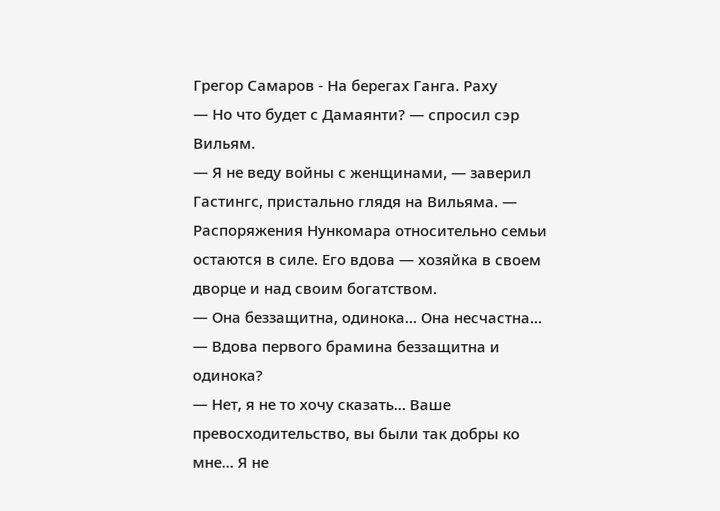Грегор Самаров - На берегах Ганга. Раху
— Но что будет с Дамаянти? — спросил сэр Вильям.
— Я не веду войны с женщинами, — заверил Гастингс, пристально глядя на Вильяма. — Распоряжения Нункомара относительно семьи остаются в силе. Его вдова — хозяйка в своем дворце и над своим богатством.
— Она беззащитна, одинока… Она несчастна…
— Вдова первого брамина беззащитна и одинока?
— Нет, я не то хочу сказать… Ваше превосходительство, вы были так добры ко мне… Я не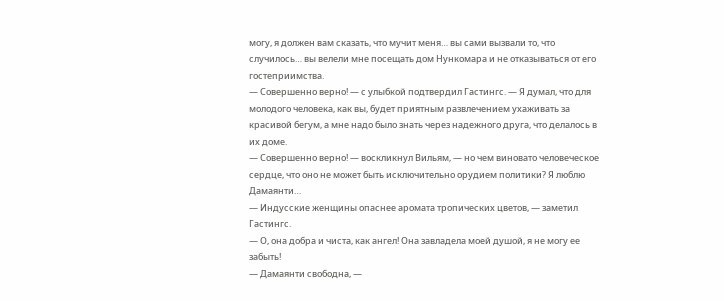могу, я должен вам сказать, что мучит меня… вы сами вызвали то, что случилось… вы велели мне посещать дом Нункомара и не отказываться от его гостеприимства.
— Совершенно верно! — с улыбкой подтвердил Гастингс. — Я думал, что для молодого человека, как вы, будет приятным развлечением ухаживать за красивой бегум, а мне надо было знать через надежного друга, что делалось в их доме.
— Совершенно верно! — воскликнул Вильям, — но чем виновато человеческое сердце, что оно не может быть исключительно орудием политики? Я люблю Дамаянти…
— Индусские женщины опаснее аромата тропических цветов, — заметил Гастингс.
— О, она добра и чиста, как ангел! Она завладела моей душой, я не могу ее забыть!
— Дамаянти свободна, —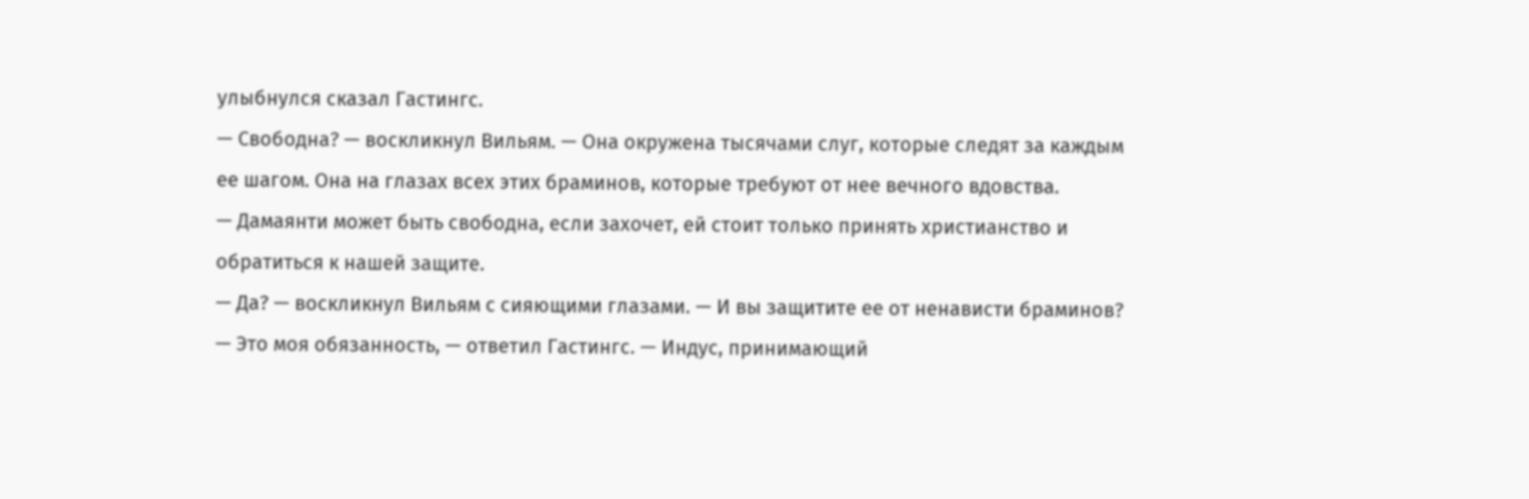улыбнулся сказал Гастингс.
— Свободна? — воскликнул Вильям. — Она окружена тысячами слуг, которые следят за каждым ее шагом. Она на глазах всех этих браминов, которые требуют от нее вечного вдовства.
— Дамаянти может быть свободна, если захочет, ей стоит только принять христианство и обратиться к нашей защите.
— Да? — воскликнул Вильям с сияющими глазами. — И вы защитите ее от ненависти браминов?
— Это моя обязанность, — ответил Гастингс. — Индус, принимающий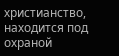христианство, находится под охраной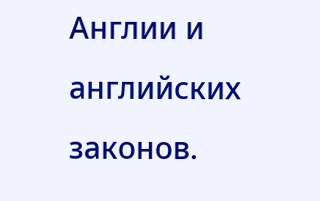Англии и английских законов.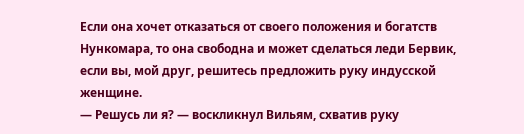Если она хочет отказаться от своего положения и богатств Нункомара, то она свободна и может сделаться леди Бервик, если вы, мой друг, решитесь предложить руку индусской женщине.
— Решусь ли я? — воскликнул Вильям, схватив руку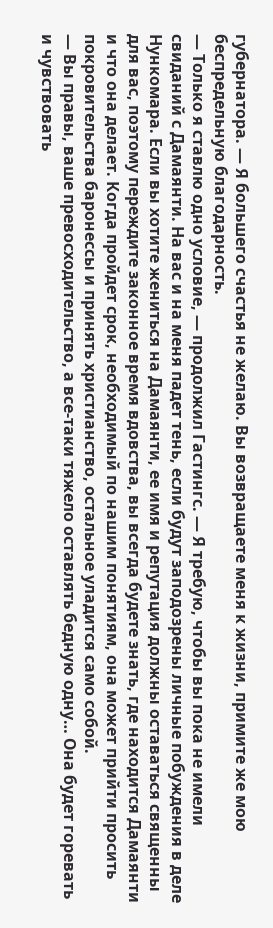губернатора. — Я большего счастья не желаю. Вы возвращаете меня к жизни, примите же мою беспредельную благодарность.
— Только я ставлю одно условие, — продолжил Гастингс. — Я требую, чтобы вы пока не имели свиданий с Дамаянти. На вас и на меня падет тень, если будут заподозрены личные побуждения в деле Нункомара. Если вы хотите жениться на Дамаянти, ее имя и репутация должны оставаться священны для вас, поэтому переждите законное время вдовства, вы всегда будете знать, где находится Дамаянти и что она делает. Когда пройдет срок, необходимый по нашим понятиям, она может прийти просить покровительства баронессы и принять христианство, остальное уладится само собой.
— Вы правы, ваше превосходительство, а все-таки тяжело оставлять бедную одну… Она будет горевать и чувствовать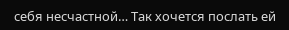себя несчастной… Так хочется послать ей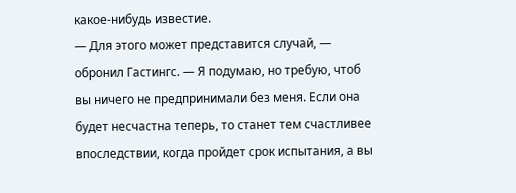какое-нибудь известие.
— Для этого может представится случай, — обронил Гастингс. — Я подумаю, но требую, чтоб вы ничего не предпринимали без меня. Если она будет несчастна теперь, то станет тем счастливее впоследствии, когда пройдет срок испытания, а вы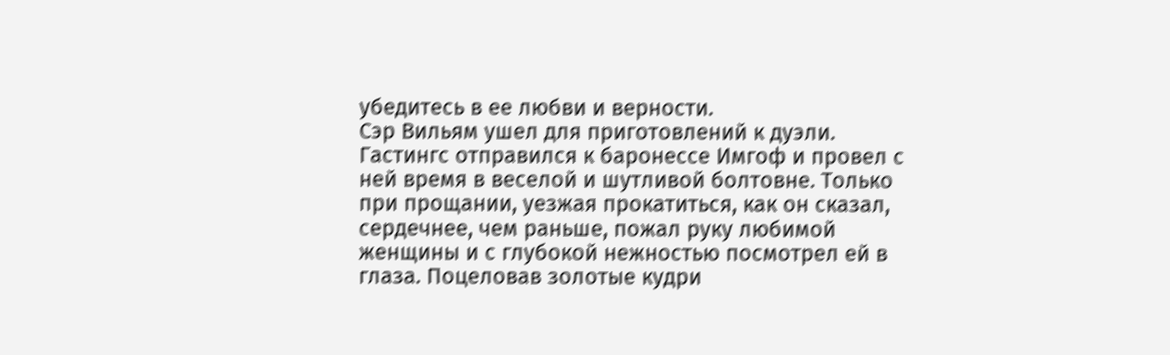убедитесь в ее любви и верности.
Сэр Вильям ушел для приготовлений к дуэли. Гастингс отправился к баронессе Имгоф и провел с ней время в веселой и шутливой болтовне. Только при прощании, уезжая прокатиться, как он сказал, сердечнее, чем раньше, пожал руку любимой женщины и с глубокой нежностью посмотрел ей в глаза. Поцеловав золотые кудри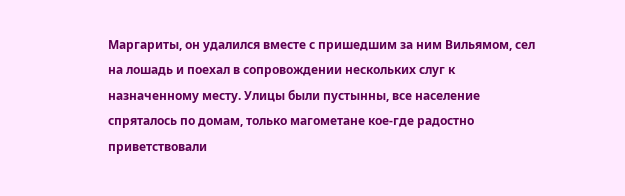Маргариты, он удалился вместе с пришедшим за ним Вильямом, сел на лошадь и поехал в сопровождении нескольких слуг к назначенному месту. Улицы были пустынны, все население спряталось по домам, только магометане кое-где радостно приветствовали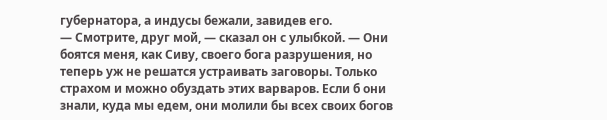губернатора, а индусы бежали, завидев его.
— Смотрите, друг мой, — сказал он с улыбкой. — Они боятся меня, как Сиву, своего бога разрушения, но теперь уж не решатся устраивать заговоры. Только страхом и можно обуздать этих варваров. Если б они знали, куда мы едем, они молили бы всех своих богов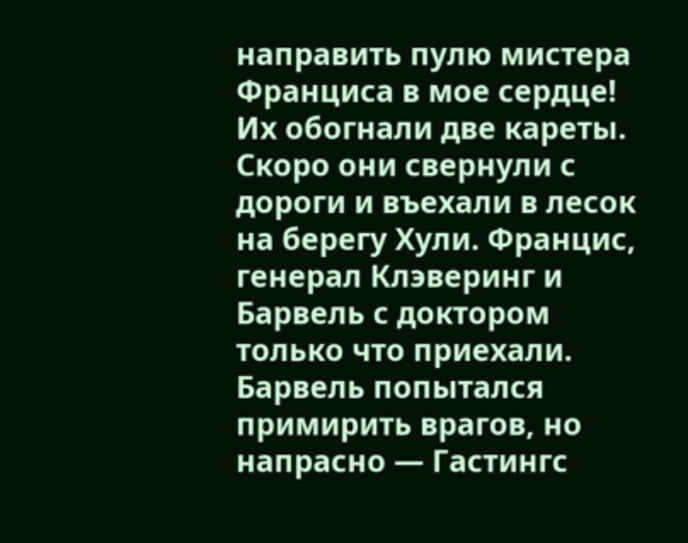направить пулю мистера Франциса в мое сердце!
Их обогнали две кареты. Скоро они свернули с дороги и въехали в лесок на берегу Хули. Францис, генерал Клэверинг и Барвель с доктором только что приехали. Барвель попытался примирить врагов, но напрасно — Гастингс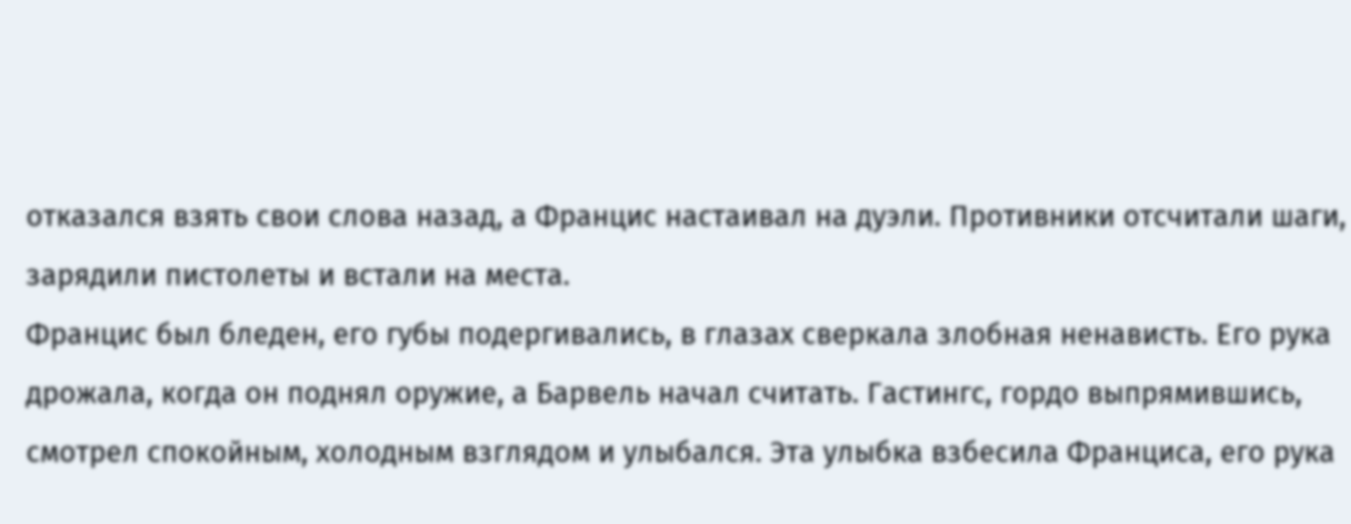отказался взять свои слова назад, а Францис настаивал на дуэли. Противники отсчитали шаги, зарядили пистолеты и встали на места.
Францис был бледен, его губы подергивались, в глазах сверкала злобная ненависть. Его рука дрожала, когда он поднял оружие, а Барвель начал считать. Гастингс, гордо выпрямившись, смотрел спокойным, холодным взглядом и улыбался. Эта улыбка взбесила Франциса, его рука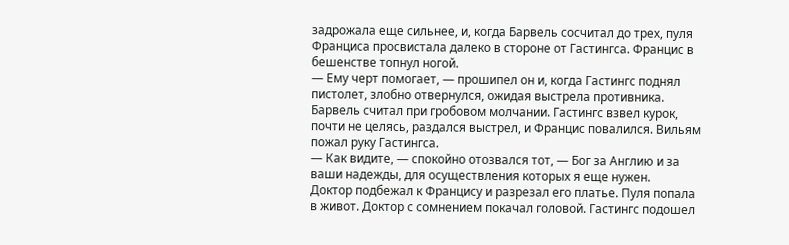задрожала еще сильнее, и, когда Барвель сосчитал до трех, пуля Франциса просвистала далеко в стороне от Гастингса. Францис в бешенстве топнул ногой.
— Ему черт помогает, — прошипел он и, когда Гастингс поднял пистолет, злобно отвернулся, ожидая выстрела противника.
Барвель считал при гробовом молчании. Гастингс взвел курок, почти не целясь, раздался выстрел, и Францис повалился. Вильям пожал руку Гастингса.
— Как видите, — спокойно отозвался тот, — Бог за Англию и за ваши надежды, для осуществления которых я еще нужен.
Доктор подбежал к Францису и разрезал его платье. Пуля попала в живот. Доктор с сомнением покачал головой. Гастингс подошел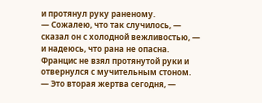и протянул руку раненому.
— Сожалею, что так случилось, — сказал он с холодной вежливостью, — и надеюсь, что рана не опасна.
Францис не взял протянутой руки и отвернулся с мучительным стоном.
— Это вторая жертва сегодня, —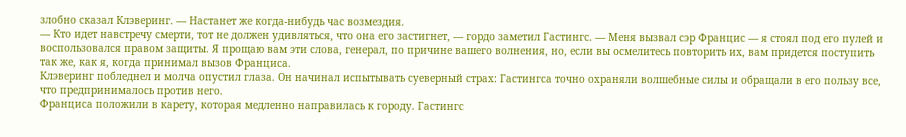злобно сказал Клэверинг. — Настанет же когда-нибудь час возмездия.
— Кто идет навстречу смерти, тот не должен удивляться, что она его застигнет, — гордо заметил Гастингс. — Меня вызвал сэр Францис — я стоял под его пулей и воспользовался правом защиты. Я прощаю вам эти слова, генерал, по причине вашего волнения, но, если вы осмелитесь повторить их, вам придется поступить так же, как я, когда принимал вызов Франциса.
Клэверинг побледнел и молча опустил глаза. Он начинал испытывать суеверный страх: Гастингса точно охраняли волшебные силы и обращали в его пользу все, что предпринималось против него.
Франциса положили в карету, которая медленно направилась к городу. Гастингс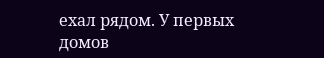ехал рядом. У первых домов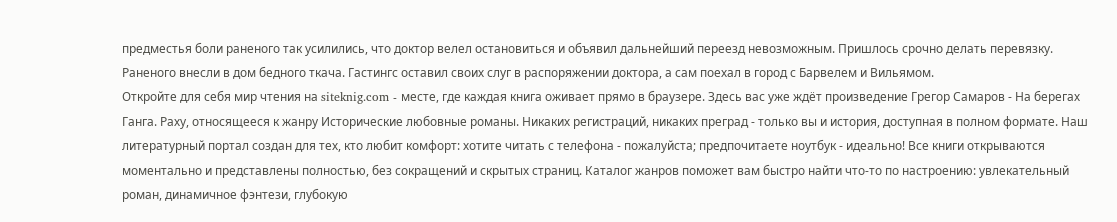предместья боли раненого так усилились, что доктор велел остановиться и объявил дальнейший переезд невозможным. Пришлось срочно делать перевязку. Раненого внесли в дом бедного ткача. Гастингс оставил своих слуг в распоряжении доктора, а сам поехал в город с Барвелем и Вильямом.
Откройте для себя мир чтения на siteknig.com - месте, где каждая книга оживает прямо в браузере. Здесь вас уже ждёт произведение Грегор Самаров - На берегах Ганга. Раху, относящееся к жанру Исторические любовные романы. Никаких регистраций, никаких преград - только вы и история, доступная в полном формате. Наш литературный портал создан для тех, кто любит комфорт: хотите читать с телефона - пожалуйста; предпочитаете ноутбук - идеально! Все книги открываются моментально и представлены полностью, без сокращений и скрытых страниц. Каталог жанров поможет вам быстро найти что-то по настроению: увлекательный роман, динамичное фэнтези, глубокую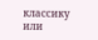классику или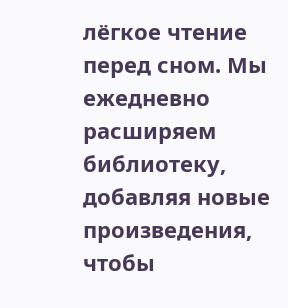лёгкое чтение перед сном. Мы ежедневно расширяем библиотеку, добавляя новые произведения, чтобы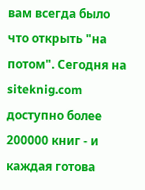вам всегда было что открыть "на потом". Сегодня на siteknig.com доступно более 200000 книг - и каждая готова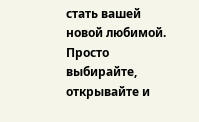стать вашей новой любимой. Просто выбирайте, открывайте и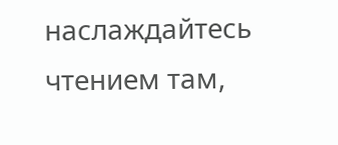наслаждайтесь чтением там,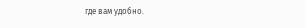где вам удобно.